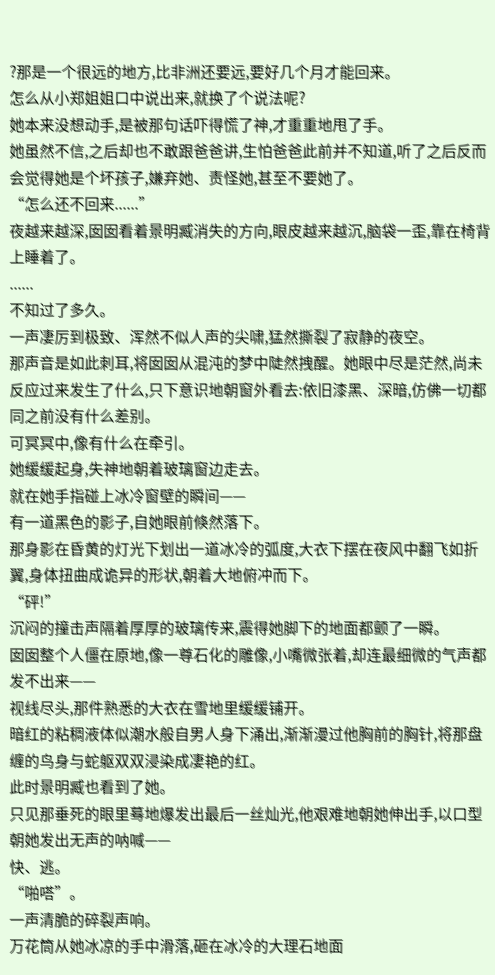?那是一个很远的地方,比非洲还要远,要好几个月才能回来。
怎么从小郑姐姐口中说出来,就换了个说法呢?
她本来没想动手,是被那句话吓得慌了神,才重重地甩了手。
她虽然不信,之后却也不敢跟爸爸讲,生怕爸爸此前并不知道,听了之后反而会觉得她是个坏孩子,嫌弃她、责怪她,甚至不要她了。
“怎么还不回来......”
夜越来越深,囡囡看着景明臧消失的方向,眼皮越来越沉,脑袋一歪,靠在椅背上睡着了。
......
不知过了多久。
一声凄厉到极致、浑然不似人声的尖啸,猛然撕裂了寂静的夜空。
那声音是如此刺耳,将囡囡从混沌的梦中陡然拽醒。她眼中尽是茫然,尚未反应过来发生了什么,只下意识地朝窗外看去:依旧漆黑、深暗,仿佛一切都同之前没有什么差别。
可冥冥中,像有什么在牵引。
她缓缓起身,失神地朝着玻璃窗边走去。
就在她手指碰上冰冷窗壁的瞬间——
有一道黑色的影子,自她眼前倏然落下。
那身影在昏黄的灯光下划出一道冰冷的弧度,大衣下摆在夜风中翻飞如折翼,身体扭曲成诡异的形状,朝着大地俯冲而下。
“砰!”
沉闷的撞击声隔着厚厚的玻璃传来,震得她脚下的地面都颤了一瞬。
囡囡整个人僵在原地,像一尊石化的雕像,小嘴微张着,却连最细微的气声都发不出来——
视线尽头,那件熟悉的大衣在雪地里缓缓铺开。
暗红的粘稠液体似潮水般自男人身下涌出,渐渐漫过他胸前的胸针,将那盘缠的鸟身与蛇躯双双浸染成凄艳的红。
此时景明臧也看到了她。
只见那垂死的眼里蓦地爆发出最后一丝灿光,他艰难地朝她伸出手,以口型朝她发出无声的呐喊——
快、逃。
“啪嗒”。
一声清脆的碎裂声响。
万花筒从她冰凉的手中滑落,砸在冰冷的大理石地面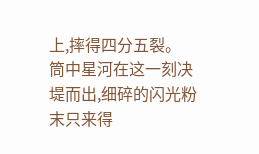上,摔得四分五裂。
筒中星河在这一刻决堤而出,细碎的闪光粉末只来得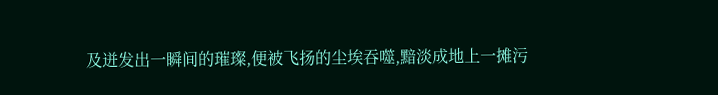及迸发出一瞬间的璀璨,便被飞扬的尘埃吞噬,黯淡成地上一摊污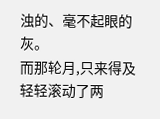浊的、毫不起眼的灰。
而那轮月,只来得及轻轻滚动了两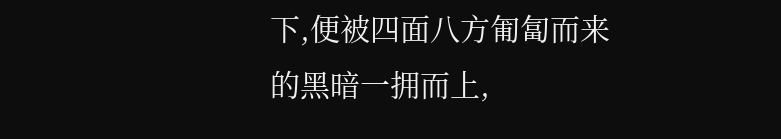下,便被四面八方匍匐而来的黑暗一拥而上,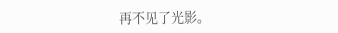再不见了光影。